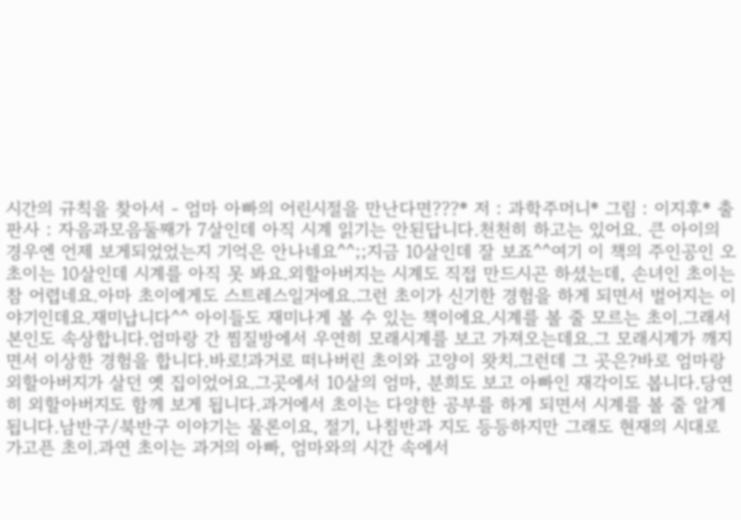시간의 규칙을 찾아서 - 엄마 아빠의 어린시절을 만난다면???* 저 : 과학주머니* 그림 : 이지후* 출판사 : 자음과모음둘째가 7살인데 아직 시계 읽기는 안된답니다.천천히 하고는 있어요. 큰 아이의 경우엔 언제 보게되었었는지 기억은 안나네요^^;;지금 10살인데 잘 보죠^^여기 이 책의 주인공인 오초이는 10살인데 시계를 아직 못 봐요.외할아버지는 시계도 직접 만드시곤 하셨는데, 손녀인 초이는 참 어렵네요.아마 초이에게도 스트레스일거에요.그런 초이가 신기한 경험을 하게 되면서 벌어지는 이야기인데요.재미납니다^^ 아이들도 재미나게 볼 수 있는 책이에요.시계를 볼 줄 모르는 초이.그래서 본인도 속상합니다.엄마랑 간 찜질방에서 우연히 모래시계를 보고 가져오는데요.그 모래시계가 깨지면서 이상한 경험을 합니다.바로!과거로 떠나버린 초이와 고양이 왓치.그런데 그 곳은?바로 엄마랑 외할아버지가 살던 옛 집이었어요.그곳에서 10살의 엄마, 분희도 보고 아빠인 재각이도 봅니다.당연히 외할아버지도 함께 보게 됩니다.과거에서 초이는 다양한 공부를 하게 되면서 시계를 볼 줄 알게 됩니다.남반구/북반구 이야기는 물론이요, 절기, 나침반과 지도 등등하지만 그래도 현재의 시대로 가고픈 초이.과연 초이는 과거의 아빠, 엄마와의 시간 속에서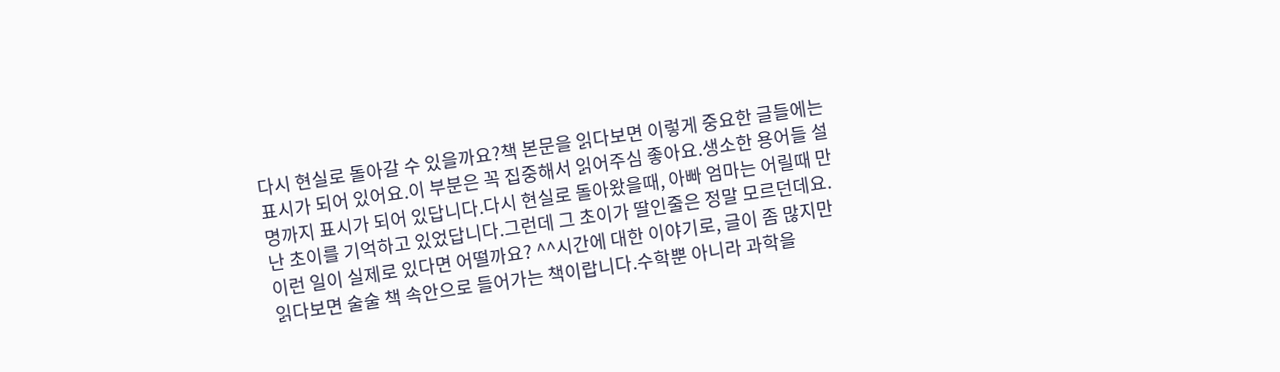다시 현실로 돌아갈 수 있을까요?책 본문을 읽다보면 이렇게 중요한 글들에는 표시가 되어 있어요.이 부분은 꼭 집중해서 읽어주심 좋아요.생소한 용어들 설명까지 표시가 되어 있답니다.다시 현실로 돌아왔을때, 아빠 엄마는 어릴때 만난 초이를 기억하고 있었답니다.그런데 그 초이가 딸인줄은 정말 모르던데요.이런 일이 실제로 있다면 어떨까요? ^^시간에 대한 이야기로, 글이 좀 많지만 읽다보면 술술 책 속안으로 들어가는 책이랍니다.수학뿐 아니라 과학을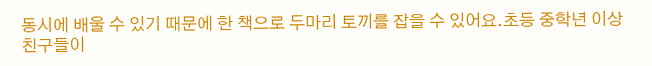동시에 배울 수 있기 때문에 한 책으로 두마리 토끼를 잡을 수 있어요.초등 중학년 이상 친구들이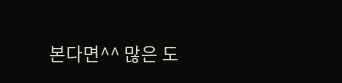본다면^^ 많은 도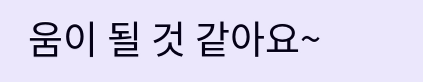움이 될 것 같아요~